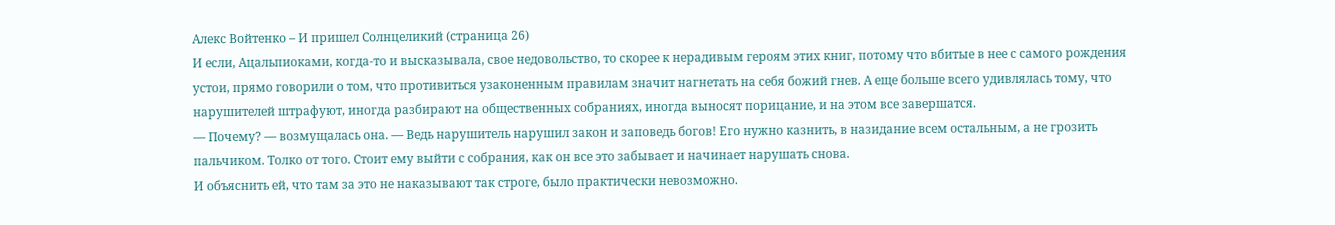Алекс Войтенко – И пришел Солнцеликий (страница 26)
И если, Ацальпиоками, когда-то и высказывала, свое недовольство, то скорее к нерадивым героям этих книг, потому что вбитые в нее с самого рождения устои, прямо говорили о том, что противиться узаконенным правилам значит нагнетать на себя божий гнев. А еще больше всего удивлялась тому, что нарушителей штрафуют, иногда разбирают на общественных собраниях, иногда выносят порицание, и на этом все завершатся.
— Почему? — возмущалась она. — Ведь нарушитель нарушил закон и заповедь богов! Его нужно казнить, в назидание всем остальным, а не грозить пальчиком. Толко от того. Стоит ему выйти с собрания, как он все это забывает и начинает нарушать снова.
И объяснить ей, что там за это не наказывают так строге, было практически невозможно.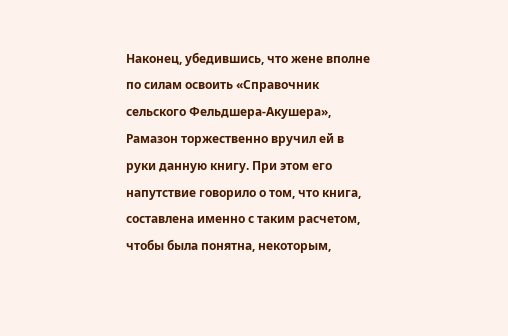Наконец, убедившись, что жене вполне по силам освоить «Справочник сельского Фельдшера-Акушера», Рамазон торжественно вручил ей в руки данную книгу. При этом его напутствие говорило о том, что книга, составлена именно с таким расчетом, чтобы была понятна, некоторым,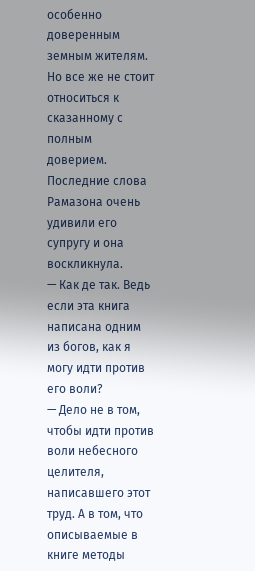особенно доверенным земным жителям. Но все же не стоит относиться к сказанному с полным доверием.
Последние слова Рамазона очень удивили его супругу и она воскликнула.
— Как де так. Ведь если эта книга написана одним из богов, как я могу идти против его воли?
— Дело не в том, чтобы идти против воли небесного целителя, написавшего этот труд. А в том, что описываемые в книге методы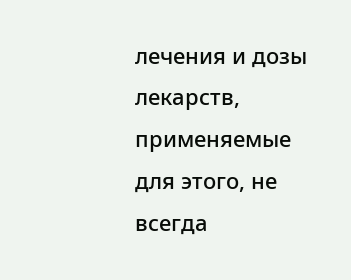лечения и дозы лекарств, применяемые для этого, не всегда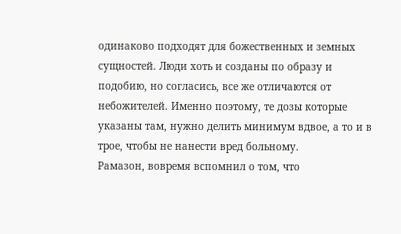одинаково подходят для божественных и земных сущностей. Люди хоть и созданы по образу и подобию, но согласись, все же отличаются от небожителей. Именно поэтому, те дозы которые указаны там, нужно делить минимум вдвое, а то и в трое, чтобы не нанести вред больному.
Рамазон, вовремя вспомнил о том, что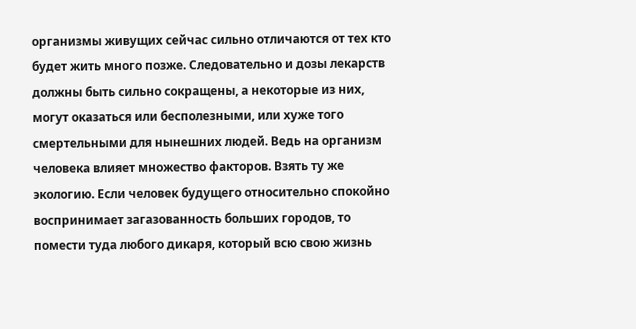организмы живущих сейчас сильно отличаются от тех кто будет жить много позже. Следовательно и дозы лекарств должны быть сильно сокращены, а некоторые из них, могут оказаться или бесполезными, или хуже того смертельными для нынешних людей. Ведь на организм человека влияет множество факторов. Взять ту же экологию. Если человек будущего относительно спокойно воспринимает загазованность больших городов, то помести туда любого дикаря, который всю свою жизнь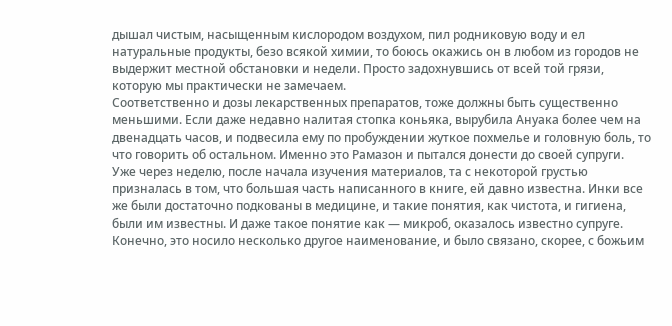дышал чистым, насыщенным кислородом воздухом, пил родниковую воду и ел натуральные продукты, безо всякой химии, то боюсь окажись он в любом из городов не выдержит местной обстановки и недели. Просто задохнувшись от всей той грязи, которую мы практически не замечаем.
Соответственно и дозы лекарственных препаратов, тоже должны быть существенно меньшими. Если даже недавно налитая стопка коньяка, вырубила Ануака более чем на двенадцать часов, и подвесила ему по пробуждении жуткое похмелье и головную боль, то что говорить об остальном. Именно это Рамазон и пытался донести до своей супруги.
Уже через неделю, после начала изучения материалов, та с некоторой грустью призналась в том, что большая часть написанного в книге, ей давно известна. Инки все же были достаточно подкованы в медицине, и такие понятия, как чистота, и гигиена, были им известны. И даже такое понятие как — микроб, оказалось известно супруге. Конечно, это носило несколько другое наименование, и было связано, скорее, с божьим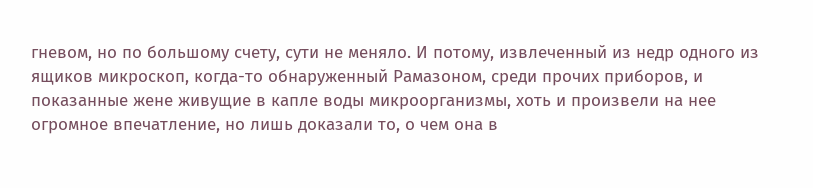гневом, но по большому счету, сути не меняло. И потому, извлеченный из недр одного из ящиков микроскоп, когда-то обнаруженный Рамазоном, среди прочих приборов, и показанные жене живущие в капле воды микроорганизмы, хоть и произвели на нее огромное впечатление, но лишь доказали то, о чем она в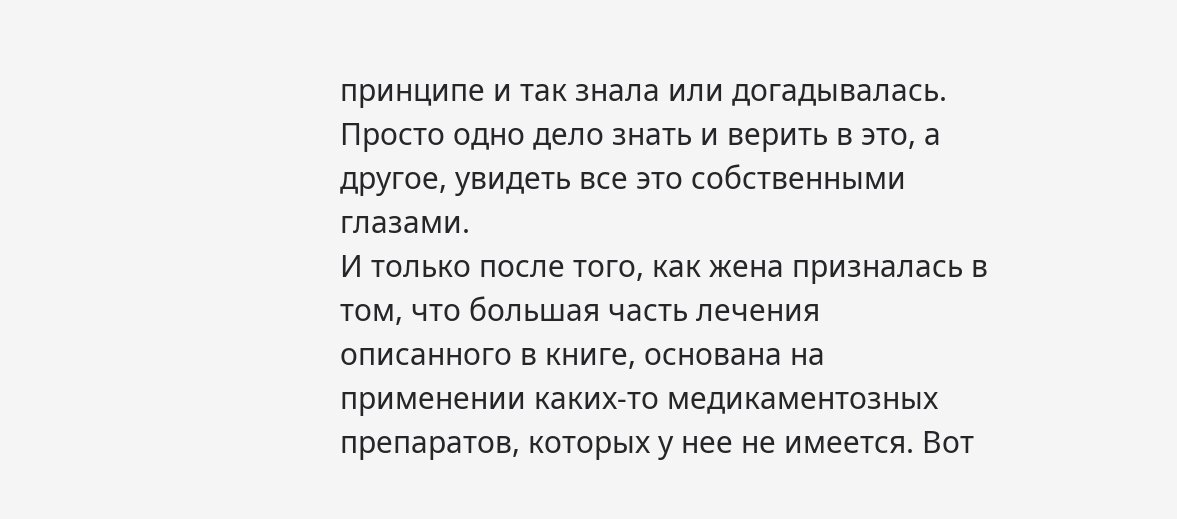принципе и так знала или догадывалась. Просто одно дело знать и верить в это, а другое, увидеть все это собственными глазами.
И только после того, как жена призналась в том, что большая часть лечения описанного в книге, основана на применении каких-то медикаментозных препаратов, которых у нее не имеется. Вот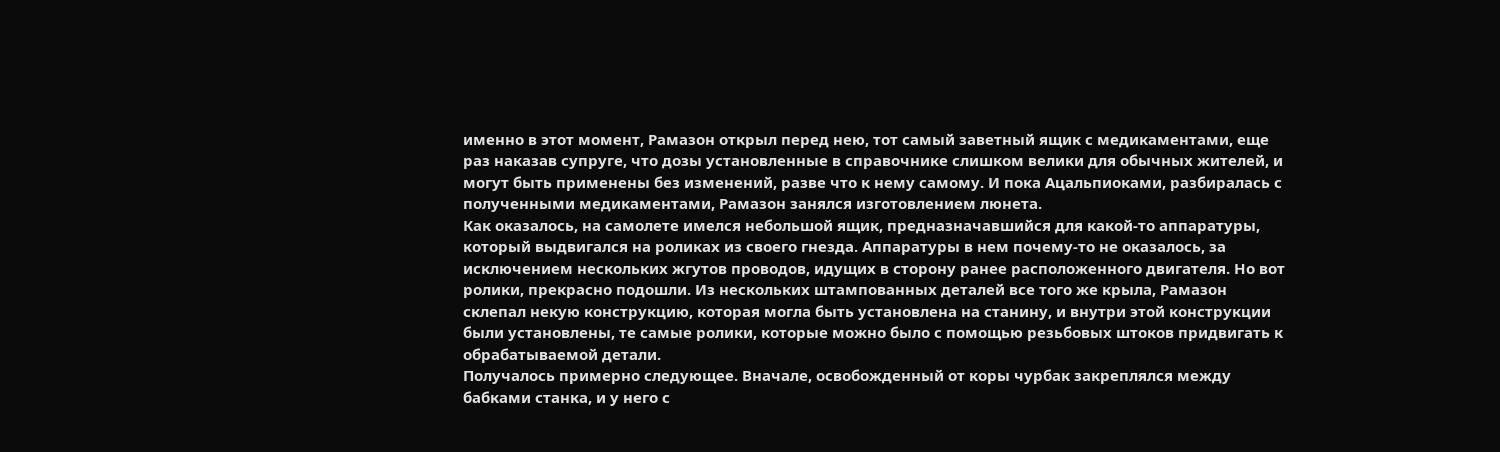именно в этот момент, Рамазон открыл перед нею, тот самый заветный ящик с медикаментами, еще раз наказав супруге, что дозы установленные в справочнике слишком велики для обычных жителей, и могут быть применены без изменений, разве что к нему самому. И пока Ацальпиоками, разбиралась с полученными медикаментами, Рамазон занялся изготовлением люнета.
Как оказалось, на самолете имелся небольшой ящик, предназначавшийся для какой-то аппаратуры, который выдвигался на роликах из своего гнезда. Аппаратуры в нем почему-то не оказалось, за исключением нескольких жгутов проводов, идущих в сторону ранее расположенного двигателя. Но вот ролики, прекрасно подошли. Из нескольких штампованных деталей все того же крыла, Рамазон склепал некую конструкцию, которая могла быть установлена на станину, и внутри этой конструкции были установлены, те самые ролики, которые можно было с помощью резьбовых штоков придвигать к обрабатываемой детали.
Получалось примерно следующее. Вначале, освобожденный от коры чурбак закреплялся между бабками станка, и у него с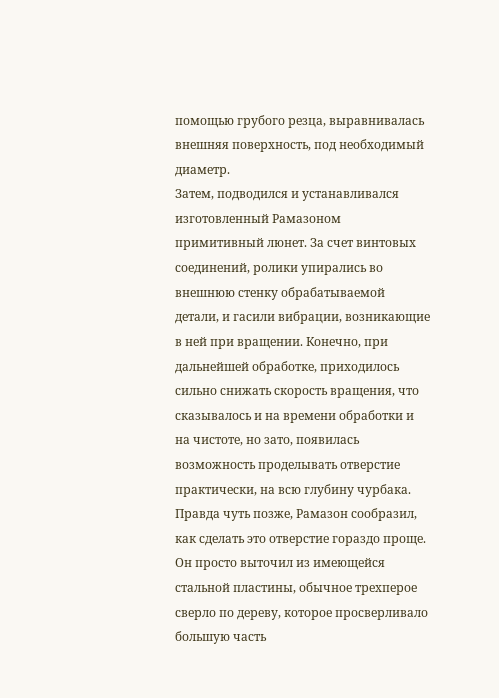помощью грубого резца, выравнивалась внешняя поверхность, под необходимый диаметр.
Затем, подводился и устанавливался изготовленный Рамазоном примитивный люнет. За счет винтовых соединений, ролики упирались во внешнюю стенку обрабатываемой детали, и гасили вибрации, возникающие в ней при вращении. Конечно, при дальнейшей обработке, приходилось сильно снижать скорость вращения, что сказывалось и на времени обработки и на чистоте, но зато, появилась возможность проделывать отверстие практически, на всю глубину чурбака. Правда чуть позже, Рамазон сообразил, как сделать это отверстие гораздо проще. Он просто выточил из имеющейся стальной пластины, обычное трехперое сверло по дереву, которое просверливало большую часть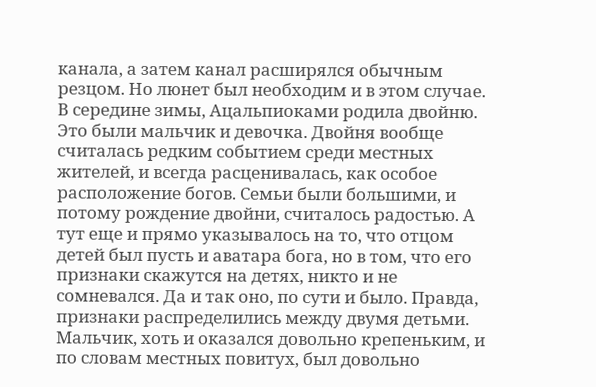канала, а затем канал расширялся обычным резцом. Но люнет был необходим и в этом случае.
В середине зимы, Ацальпиоками родила двойню. Это были мальчик и девочка. Двойня вообще считалась редким событием среди местных жителей, и всегда расценивалась, как особое расположение богов. Семьи были большими, и потому рождение двойни, считалось радостью. А тут еще и прямо указывалось на то, что отцом детей был пусть и аватара бога, но в том, что его признаки скажутся на детях, никто и не сомневался. Да и так оно, по сути и было. Правда, признаки распределились между двумя детьми. Мальчик, хоть и оказался довольно крепеньким, и по словам местных повитух, был довольно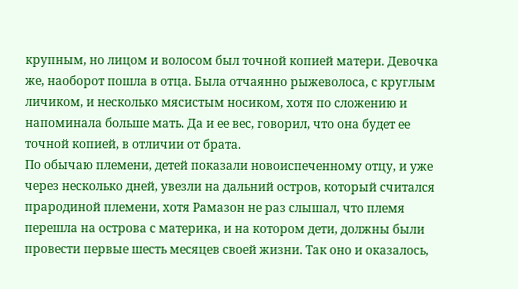крупным, но лицом и волосом был точной копией матери. Девочка же, наоборот пошла в отца. Была отчаянно рыжеволоса, с круглым личиком, и несколько мясистым носиком, хотя по сложению и напоминала больше мать. Да и ее вес, говорил, что она будет ее точной копией, в отличии от брата.
По обычаю племени, детей показали новоиспеченному отцу, и уже через несколько дней, увезли на дальний остров, который считался прародиной племени, хотя Рамазон не раз слышал, что племя перешла на острова с материка, и на котором дети, должны были провести первые шесть месяцев своей жизни. Так оно и оказалось,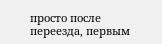просто после переезда, первым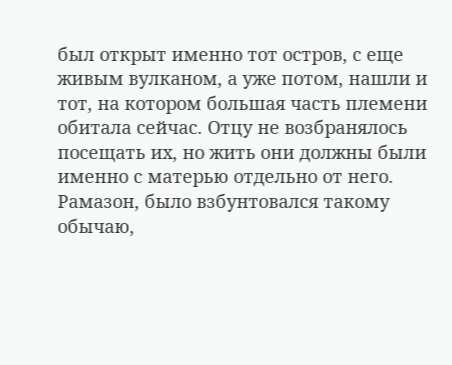был открыт именно тот остров, с еще живым вулканом, а уже потом, нашли и тот, на котором большая часть племени обитала сейчас. Отцу не возбранялось посещать их, но жить они должны были именно с матерью отдельно от него. Рамазон, было взбунтовался такому обычаю,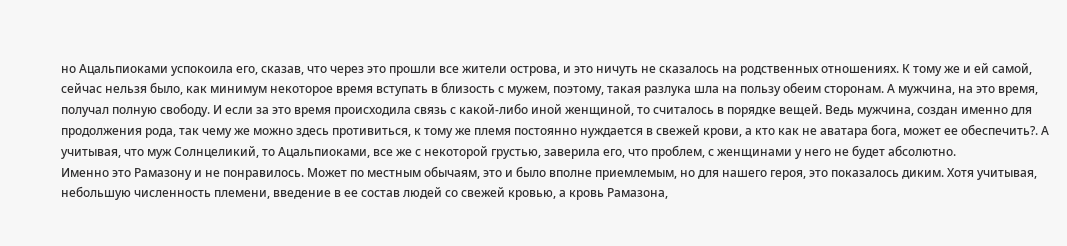но Ацальпиоками успокоила его, сказав, что через это прошли все жители острова, и это ничуть не сказалось на родственных отношениях. К тому же и ей самой, сейчас нельзя было, как минимум некоторое время вступать в близость с мужем, поэтому, такая разлука шла на пользу обеим сторонам. А мужчина, на это время, получал полную свободу. И если за это время происходила связь с какой-либо иной женщиной, то считалось в порядке вещей. Ведь мужчина, создан именно для продолжения рода, так чему же можно здесь противиться, к тому же племя постоянно нуждается в свежей крови, а кто как не аватара бога, может ее обеспечить?. А учитывая, что муж Солнцеликий, то Ацальпиоками, все же с некоторой грустью, заверила его, что проблем, с женщинами у него не будет абсолютно.
Именно это Рамазону и не понравилось. Может по местным обычаям, это и было вполне приемлемым, но для нашего героя, это показалось диким. Хотя учитывая, небольшую численность племени, введение в ее состав людей со свежей кровью, а кровь Рамазона,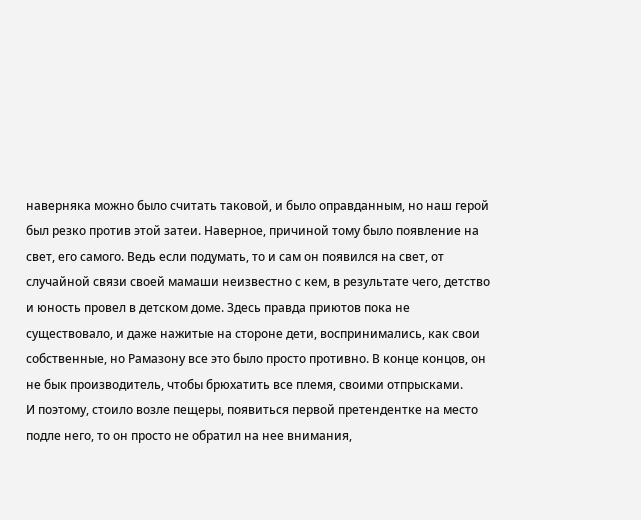наверняка можно было считать таковой, и было оправданным, но наш герой был резко против этой затеи. Наверное, причиной тому было появление на свет, его самого. Ведь если подумать, то и сам он появился на свет, от случайной связи своей мамаши неизвестно с кем, в результате чего, детство и юность провел в детском доме. Здесь правда приютов пока не существовало, и даже нажитые на стороне дети, воспринимались, как свои собственные, но Рамазону все это было просто противно. В конце концов, он не бык производитель, чтобы брюхатить все племя, своими отпрысками.
И поэтому, стоило возле пещеры, появиться первой претендентке на место подле него, то он просто не обратил на нее внимания,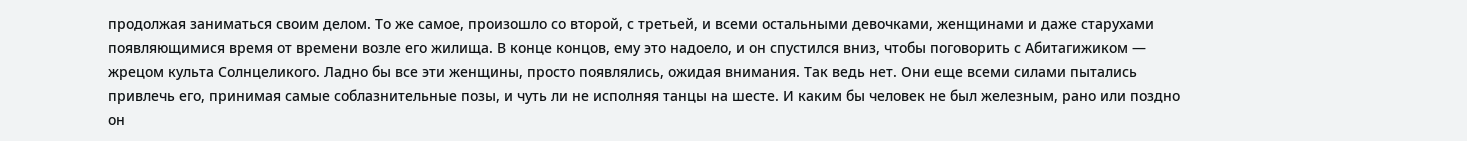продолжая заниматься своим делом. То же самое, произошло со второй, с третьей, и всеми остальными девочками, женщинами и даже старухами появляющимися время от времени возле его жилища. В конце концов, ему это надоело, и он спустился вниз, чтобы поговорить с Абитагижиком — жрецом культа Солнцеликого. Ладно бы все эти женщины, просто появлялись, ожидая внимания. Так ведь нет. Они еще всеми силами пытались привлечь его, принимая самые соблазнительные позы, и чуть ли не исполняя танцы на шесте. И каким бы человек не был железным, рано или поздно он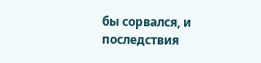бы сорвался, и последствия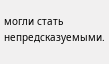могли стать непредсказуемыми.